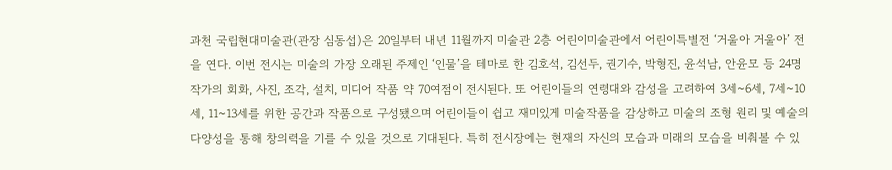과천 국립현대미술관(관장 심동섭)은 20일부터 내년 11월까지 미술관 2층 어린이미술관에서 어린이특별전 ‘거울아 거울아’ 전을 연다. 이번 전시는 미술의 가장 오래된 주제인 ‘인물’을 테마로 한 김호석, 김선두, 권기수, 박형진, 윤석남, 안윤모 등 24명 작가의 회화, 사진, 조각, 설치, 미디어 작품 약 70여점이 전시된다. 또 어린이들의 연령대와 감성을 고려하여 3세~6세, 7세~10세, 11~13세를 위한 공간과 작품으로 구성됐으며 어린이들이 쉽고 재미있게 미술작품을 감상하고 미술의 조형 원리 및 예술의 다양성을 통해 창의력을 기를 수 있을 것으로 기대된다. 특히 전시장에는 현재의 자신의 모습과 미래의 모습을 비춰볼 수 있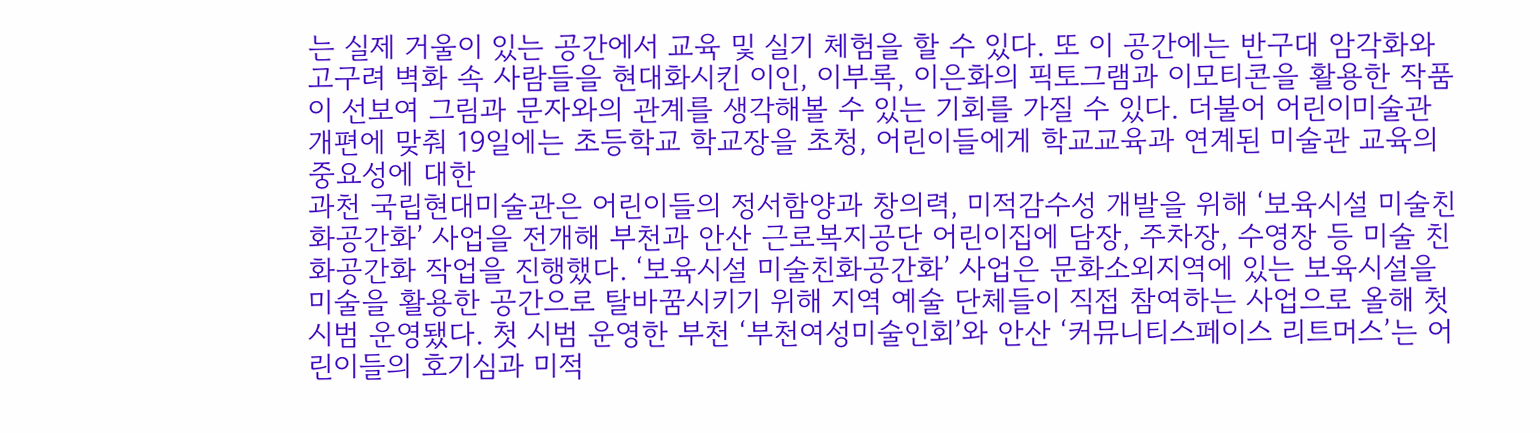는 실제 거울이 있는 공간에서 교육 및 실기 체험을 할 수 있다. 또 이 공간에는 반구대 암각화와 고구려 벽화 속 사람들을 현대화시킨 이인, 이부록, 이은화의 픽토그램과 이모티콘을 활용한 작품이 선보여 그림과 문자와의 관계를 생각해볼 수 있는 기회를 가질 수 있다. 더불어 어린이미술관 개편에 맞춰 19일에는 초등학교 학교장을 초청, 어린이들에게 학교교육과 연계된 미술관 교육의 중요성에 대한
과천 국립현대미술관은 어린이들의 정서함양과 창의력, 미적감수성 개발을 위해 ‘보육시설 미술친화공간화’ 사업을 전개해 부천과 안산 근로복지공단 어린이집에 담장, 주차장, 수영장 등 미술 친화공간화 작업을 진행했다. ‘보육시설 미술친화공간화’ 사업은 문화소외지역에 있는 보육시설을 미술을 활용한 공간으로 탈바꿈시키기 위해 지역 예술 단체들이 직접 참여하는 사업으로 올해 첫 시범 운영됐다. 첫 시범 운영한 부천 ‘부천여성미술인회’와 안산 ‘커뮤니티스페이스 리트머스’는 어린이들의 호기심과 미적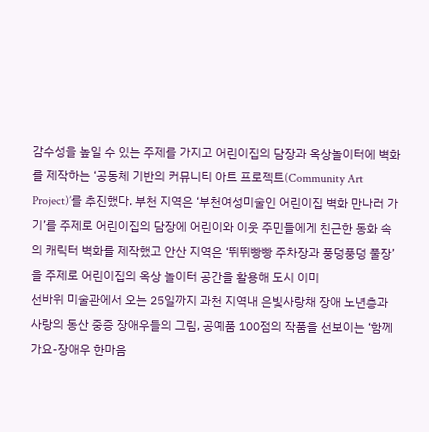감수성을 높일 수 있는 주제를 가지고 어린이집의 담장과 옥상놀이터에 벽화를 제작하는 ‘공동체 기반의 커뮤니티 아트 프로젝트(Community Art Project)’를 추진했다. 부천 지역은 ‘부천여성미술인 어린이집 벽화 만나러 가기’를 주제로 어린이집의 담장에 어린이와 이웃 주민들에게 친근한 동화 속의 캐릭터 벽화를 제작했고 안산 지역은 ‘뛰뛰빵빵 주차장과 풍덩풍덩 풀장’을 주제로 어린이집의 옥상 놀이터 공간을 활용해 도시 이미
선바위 미술관에서 오는 25일까지 과천 지역내 은빛사랑채 장애 노년층과 사랑의 동산 중증 장애우들의 그림, 공예품 100점의 작품을 선보이는 ‘함께 가요-장애우 한마음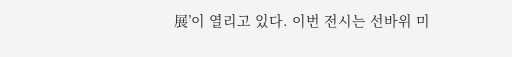展’이 열리고 있다. 이번 전시는 선바위 미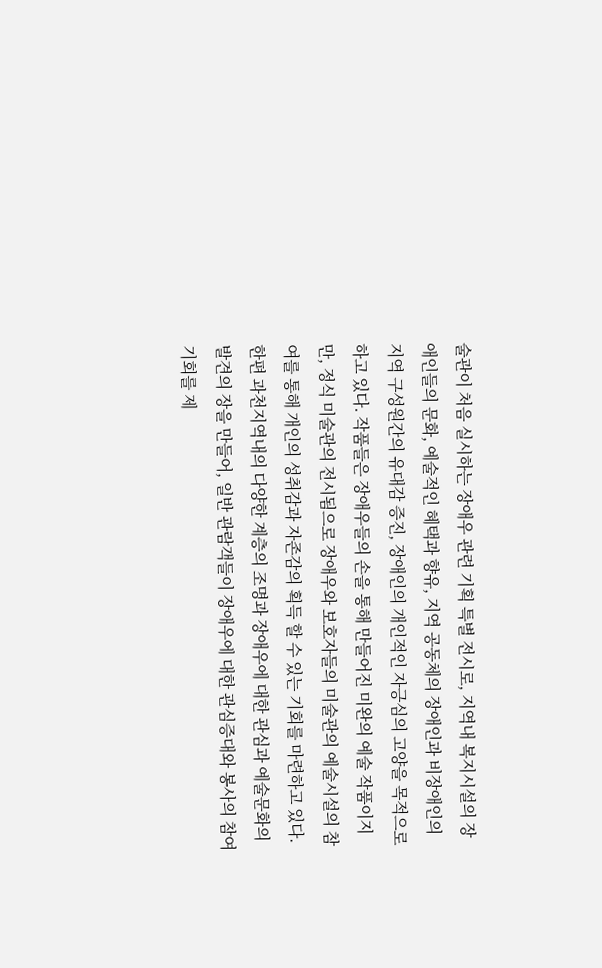술관이 처음 실시하는 장애우 관련 기획 특별 전시로, 지역내 복지시설의 장애인들의 문화, 예술적인 혜택과 향유, 지역 공동체의 장애인과 비장애인의 지역 구성원간의 유대감 증진, 장애인의 개인적인 자긍심의 고양을 목적으로 하고 있다. 작품들은 장애우들의 손을 통해 만들어진 미완의 예술 작품이지만, 정식 미술관의 전시됨으로 장애우와 보호자들의 미술관의 예술시설의 참여를 통해 개인의 성취감과 자존감의 획득 할 수 있는 기회를 마련하고 있다. 한편 과천지역내의 다양한 계층의 조명과 장애우에 대한 관심과 예술문화의 발견의 장을 만들어, 일반 관람객들이 장애우에 대한 관심증대와 봉사의 참여기회를 제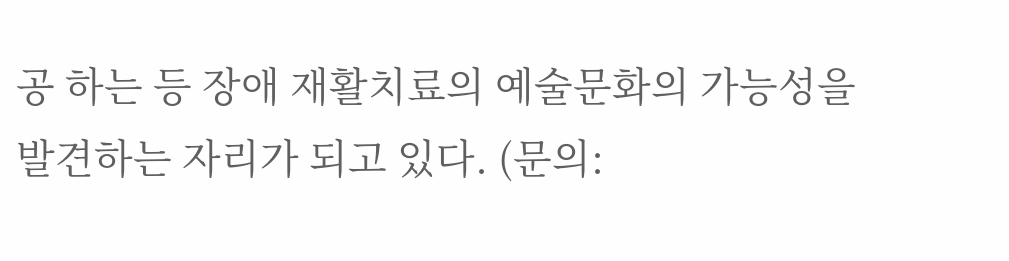공 하는 등 장애 재활치료의 예술문화의 가능성을 발견하는 자리가 되고 있다. (문의: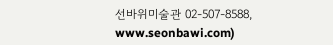선바위미술관 02-507-8588, www.seonbawi.com)